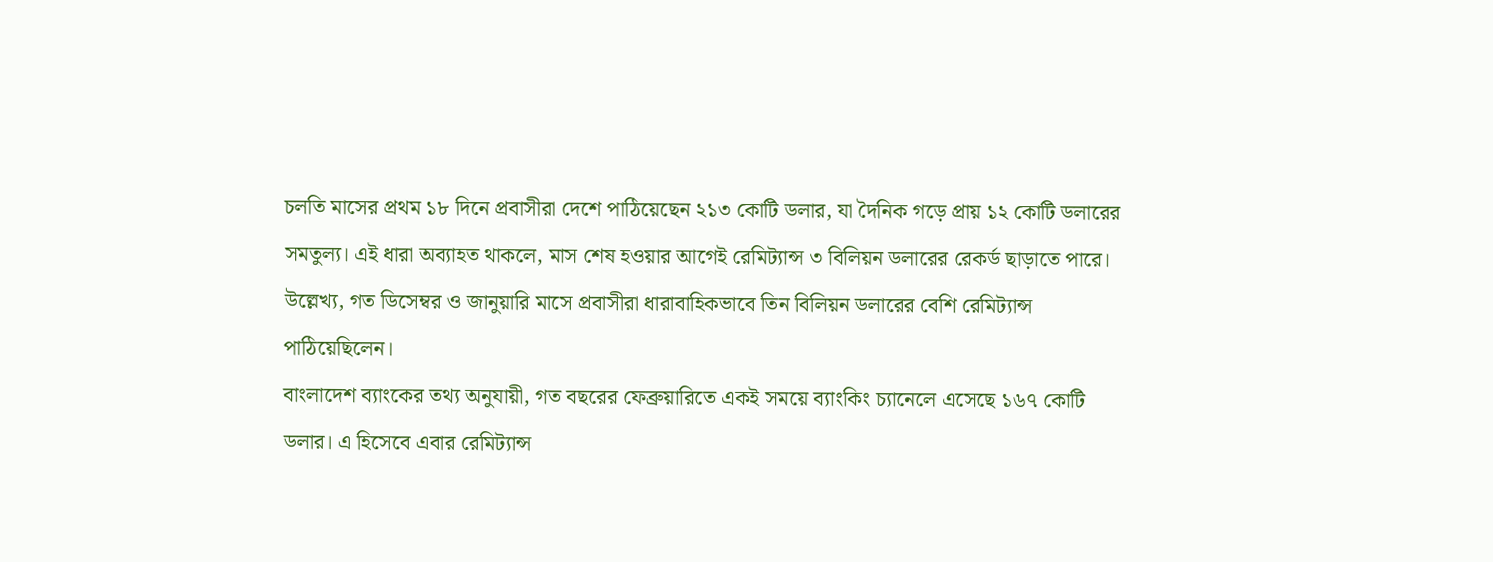চলতি মাসের প্রথম ১৮ দিনে প্রবাসীরা দেশে পাঠিয়েছেন ২১৩ কোটি ডলার, যা দৈনিক গড়ে প্রায় ১২ কোটি ডলারের সমতুল্য। এই ধারা অব্যাহত থাকলে, মাস শেষ হওয়ার আগেই রেমিট্যান্স ৩ বিলিয়ন ডলারের রেকর্ড ছাড়াতে পারে। উল্লেখ্য, গত ডিসেম্বর ও জানুয়ারি মাসে প্রবাসীরা ধারাবাহিকভাবে তিন বিলিয়ন ডলারের বেশি রেমিট্যান্স পাঠিয়েছিলেন।
বাংলাদেশ ব্যাংকের তথ্য অনুযায়ী, গত বছরের ফেব্রুয়ারিতে একই সময়ে ব্যাংকিং চ্যানেলে এসেছে ১৬৭ কোটি ডলার। এ হিসেবে এবার রেমিট্যান্স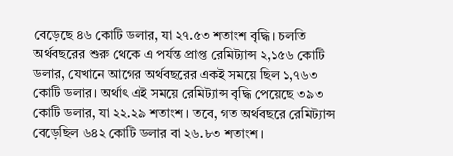বেড়েছে ৪৬ কোটি ডলার, যা ২৭.৫৩ শতাংশ বৃদ্ধি। চলতি অর্থবছরের শুরু থেকে এ পর্যন্ত প্রাপ্ত রেমিট্যান্স ২,১৫৬ কোটি ডলার, যেখানে আগের অর্থবছরের একই সময়ে ছিল ১,৭৬৩ কোটি ডলার। অর্থাৎ এই সময়ে রেমিট্যান্স বৃদ্ধি পেয়েছে ৩৯৩ কোটি ডলার, যা ২২.২৯ শতাংশ। তবে, গত অর্থবছরে রেমিট্যান্স বেড়েছিল ৬৪২ কোটি ডলার বা ২৬.৮৩ শতাংশ।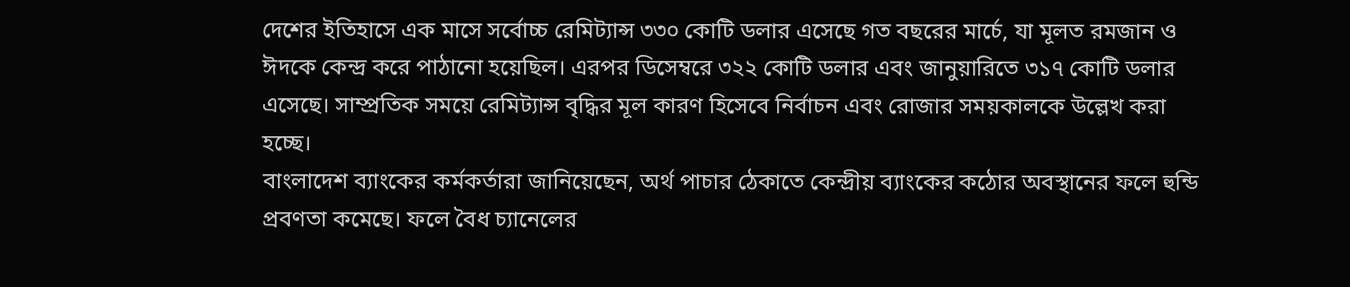দেশের ইতিহাসে এক মাসে সর্বোচ্চ রেমিট্যান্স ৩৩০ কোটি ডলার এসেছে গত বছরের মার্চে, যা মূলত রমজান ও ঈদকে কেন্দ্র করে পাঠানো হয়েছিল। এরপর ডিসেম্বরে ৩২২ কোটি ডলার এবং জানুয়ারিতে ৩১৭ কোটি ডলার এসেছে। সাম্প্রতিক সময়ে রেমিট্যান্স বৃদ্ধির মূল কারণ হিসেবে নির্বাচন এবং রোজার সময়কালকে উল্লেখ করা হচ্ছে।
বাংলাদেশ ব্যাংকের কর্মকর্তারা জানিয়েছেন, অর্থ পাচার ঠেকাতে কেন্দ্রীয় ব্যাংকের কঠোর অবস্থানের ফলে হুন্ডি প্রবণতা কমেছে। ফলে বৈধ চ্যানেলের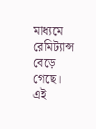মাধ্যমে রেমিট্যান্স বেড়ে গেছে। এই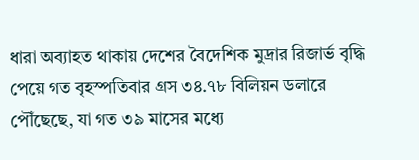ধারা অব্যাহত থাকায় দেশের বৈদেশিক মুদ্রার রিজার্ভ বৃদ্ধি পেয়ে গত বৃহস্পতিবার গ্রস ৩৪.৭৮ বিলিয়ন ডলারে পৌঁছেছে, যা গত ৩৯ মাসের মধ্যে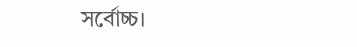সর্বোচ্চ।